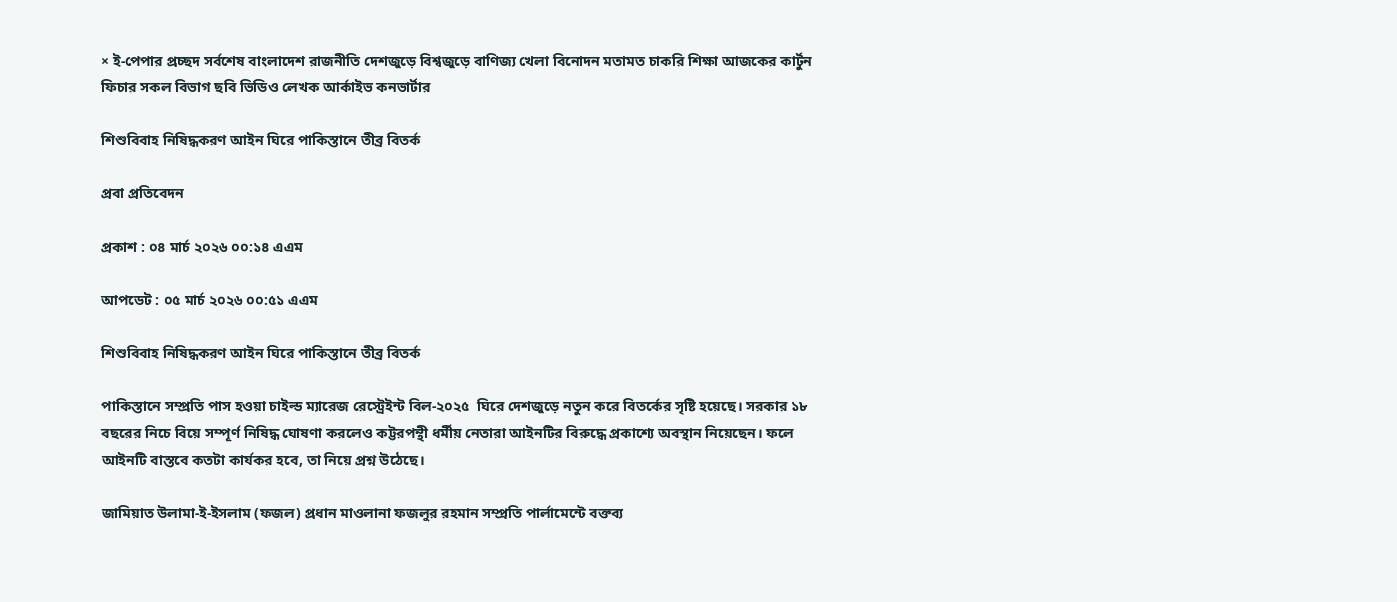× ই-পেপার প্রচ্ছদ সর্বশেষ বাংলাদেশ রাজনীতি দেশজুড়ে বিশ্বজুড়ে বাণিজ্য খেলা বিনোদন মতামত চাকরি শিক্ষা আজকের কার্টুন ফিচার সকল বিভাগ ছবি ভিডিও লেখক আর্কাইভ কনভার্টার

শিশুবিবাহ নিষিদ্ধকরণ আইন ঘিরে পাকিস্তানে তীব্র বিতর্ক

প্রবা প্রতিবেদন

প্রকাশ : ০৪ মার্চ ২০২৬ ০০:১৪ এএম

আপডেট : ০৫ মার্চ ২০২৬ ০০:৫১ এএম

শিশুবিবাহ নিষিদ্ধকরণ আইন ঘিরে পাকিস্তানে তীব্র বিতর্ক

পাকিস্তানে সম্প্রতি পাস হওয়া চাইল্ড ম্যারেজ রেস্ট্রেইন্ট বিল-২০২৫  ঘিরে দেশজুড়ে নতুন করে বিতর্কের সৃষ্টি হয়েছে। সরকার ১৮ বছরের নিচে বিয়ে সম্পূর্ণ নিষিদ্ধ ঘোষণা করলেও কট্টরপন্থী ধর্মীয় নেতারা আইনটির বিরুদ্ধে প্রকাশ্যে অবস্থান নিয়েছেন। ফলে আইনটি বাস্তবে কতটা কার্যকর হবে, তা নিয়ে প্রশ্ন উঠেছে।

জামিয়াত উলামা-ই-ইসলাম (ফজল) প্রধান মাওলানা ফজলুর রহমান সম্প্রতি পার্লামেন্টে বক্তব্য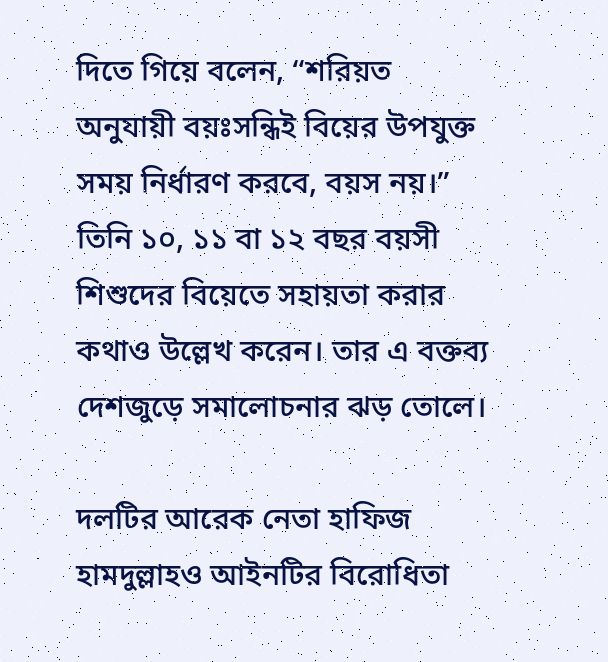দিতে গিয়ে বলেন, “শরিয়ত অনুযায়ী বয়ঃসন্ধিই বিয়ের উপযুক্ত সময় নির্ধারণ করবে, বয়স নয়।” তিনি ১০, ১১ বা ১২ বছর বয়সী শিশুদের বিয়েতে সহায়তা করার কথাও উল্লেখ করেন। তার এ বক্তব্য দেশজুড়ে সমালোচনার ঝড় তোলে।

দলটির আরেক নেতা হাফিজ হামদুল্লাহও আইনটির বিরোধিতা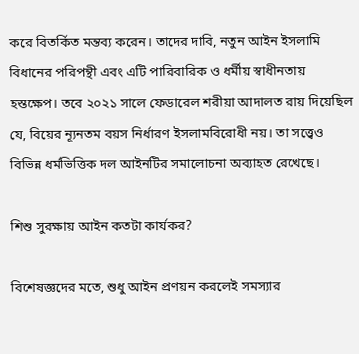করে বিতর্কিত মন্তব্য করেন। তাদের দাবি, নতুন আইন ইসলামি বিধানের পরিপন্থী এবং এটি পারিবারিক ও ধর্মীয় স্বাধীনতায় হস্তক্ষেপ। তবে ২০২১ সালে ফেডারেল শরীয়া আদালত রায় দিয়েছিল যে, বিয়ের ন্যূনতম বয়স নির্ধারণ ইসলামবিরোধী নয়। তা সত্ত্বেও বিভিন্ন ধর্মভিত্তিক দল আইনটির সমালোচনা অব্যাহত রেখেছে।

শিশু সুরক্ষায় আইন কতটা কার্যকর?

বিশেষজ্ঞদের মতে, শুধু আইন প্রণয়ন করলেই সমস্যার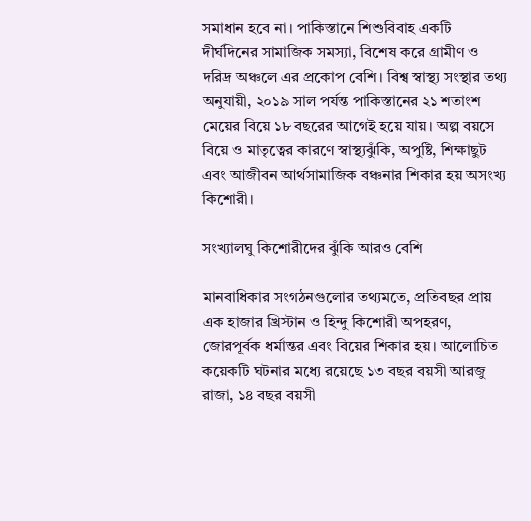সমাধান হবে না। পাকিস্তানে শিশুবিবাহ একটি দীর্ঘদিনের সামাজিক সমস্যা, বিশেষ করে গ্রামীণ ও দরিদ্র অঞ্চলে এর প্রকোপ বেশি। বিশ্ব স্বাস্থ্য সংস্থার তথ্য অনুযায়ী, ২০১৯ সাল পর্যন্ত পাকিস্তানের ২১ শতাংশ মেয়ের বিয়ে ১৮ বছরের আগেই হয়ে যায়। অল্প বয়সে বিয়ে ও মাতৃত্বের কারণে স্বাস্থ্যঝুঁকি, অপুষ্টি, শিক্ষাছুট এবং আজীবন আর্থসামাজিক বঞ্চনার শিকার হয় অসংখ্য কিশোরী।

সংখ্যালঘু কিশোরীদের ঝুঁকি আরও বেশি

মানবাধিকার সংগঠনগুলোর তথ্যমতে, প্রতিবছর প্রায় এক হাজার খ্রিস্টান ও হিন্দু কিশোরী অপহরণ, জোরপূর্বক ধর্মান্তর এবং বিয়ের শিকার হয়। আলোচিত কয়েকটি ঘটনার মধ্যে রয়েছে ১৩ বছর বয়সী আরজু রাজা, ১৪ বছর বয়সী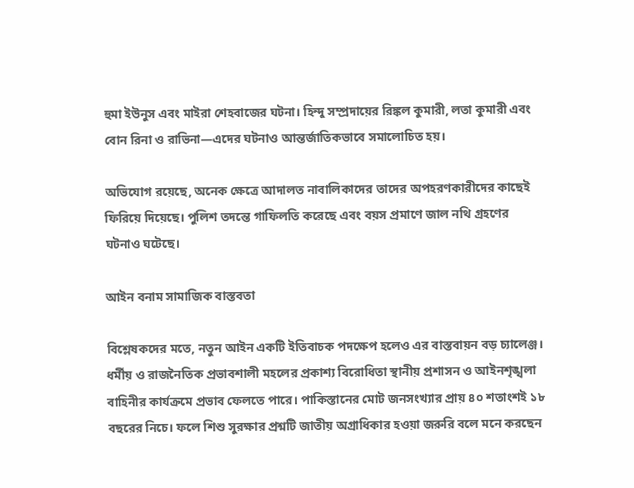হুমা ইউনুস এবং মাইরা শেহবাজের ঘটনা। হিন্দু সম্প্রদায়ের রিঙ্কল কুমারী, লতা কুমারী এবং বোন রিনা ও রাভিনা—এদের ঘটনাও আন্তর্জাতিকভাবে সমালোচিত হয়।

অভিযোগ রয়েছে, অনেক ক্ষেত্রে আদালত নাবালিকাদের তাদের অপহরণকারীদের কাছেই ফিরিয়ে দিয়েছে। পুলিশ তদন্তে গাফিলতি করেছে এবং বয়স প্রমাণে জাল নথি গ্রহণের ঘটনাও ঘটেছে।

আইন বনাম সামাজিক বাস্তবতা

বিশ্লেষকদের মতে, নতুন আইন একটি ইতিবাচক পদক্ষেপ হলেও এর বাস্তবায়ন বড় চ্যালেঞ্জ। ধর্মীয় ও রাজনৈতিক প্রভাবশালী মহলের প্রকাশ্য বিরোধিতা স্থানীয় প্রশাসন ও আইনশৃঙ্খলা বাহিনীর কার্যক্রমে প্রভাব ফেলতে পারে। পাকিস্তানের মোট জনসংখ্যার প্রায় ৪০ শতাংশই ১৮ বছরের নিচে। ফলে শিশু সুরক্ষার প্রশ্নটি জাতীয় অগ্রাধিকার হওয়া জরুরি বলে মনে করছেন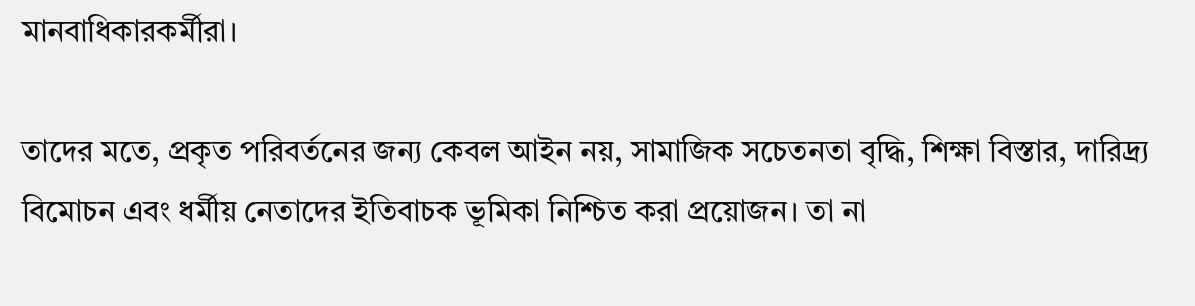মানবাধিকারকর্মীরা।

তাদের মতে, প্রকৃত পরিবর্তনের জন্য কেবল আইন নয়, সামাজিক সচেতনতা বৃদ্ধি, শিক্ষা বিস্তার, দারিদ্র্য বিমোচন এবং ধর্মীয় নেতাদের ইতিবাচক ভূমিকা নিশ্চিত করা প্রয়োজন। তা না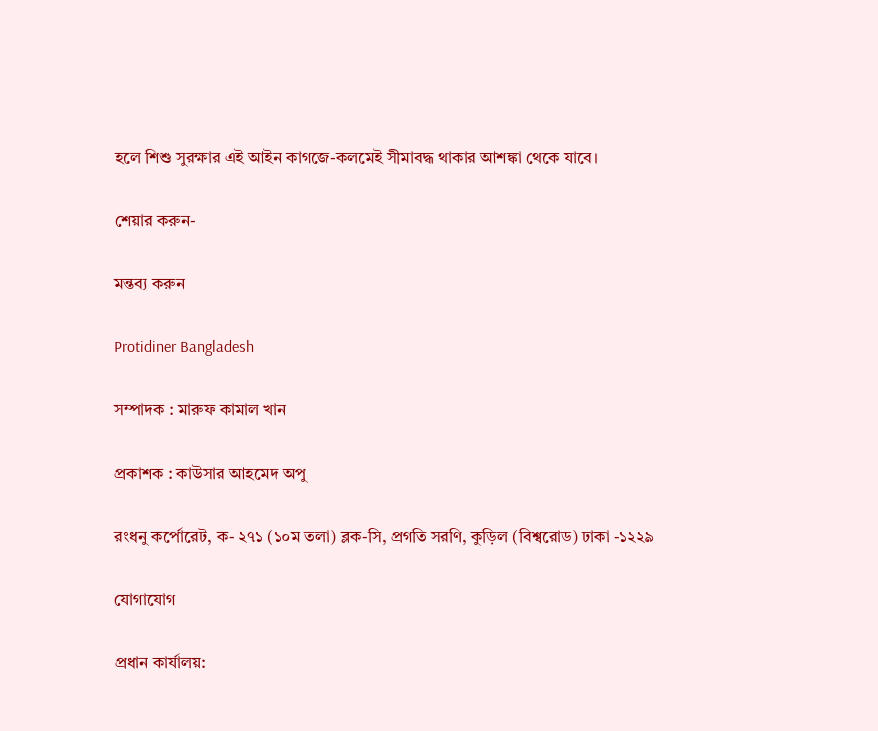হলে শিশু সুরক্ষার এই আইন কাগজে-কলমেই সীমাবদ্ধ থাকার আশঙ্কা থেকে যাবে।

শেয়ার করুন-

মন্তব্য করুন

Protidiner Bangladesh

সম্পাদক : মারুফ কামাল খান

প্রকাশক : কাউসার আহমেদ অপু

রংধনু কর্পোরেট, ক- ২৭১ (১০ম তলা) ব্লক-সি, প্রগতি সরণি, কুড়িল (বিশ্বরোড) ঢাকা -১২২৯

যোগাযোগ

প্রধান কার্যালয়: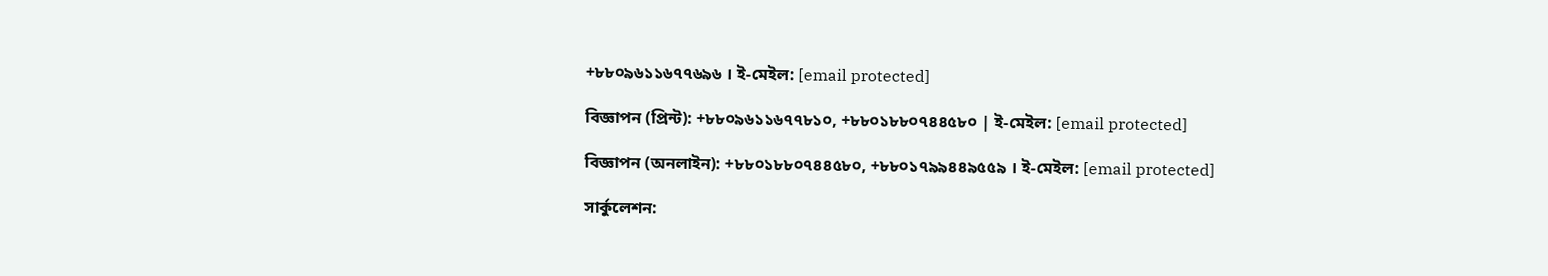+৮৮০৯৬১১৬৭৭৬৯৬ । ই-মেইল: [email protected]

বিজ্ঞাপন (প্রিন্ট): +৮৮০৯৬১১৬৭৭৮১০, +৮৮০১৮৮০৭৪৪৫৮০ | ই-মেইল: [email protected]

বিজ্ঞাপন (অনলাইন): +৮৮০১৮৮০৭৪৪৫৮০, +৮৮০১৭৯৯৪৪৯৫৫৯ । ই-মেইল: [email protected]

সার্কুলেশন: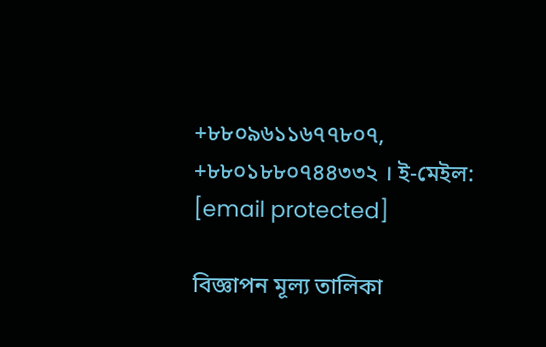+৮৮০৯৬১১৬৭৭৮০৭, +৮৮০১৮৮০৭৪৪৩৩২ । ই-মেইল: [email protected]

বিজ্ঞাপন মূল্য তালিকা